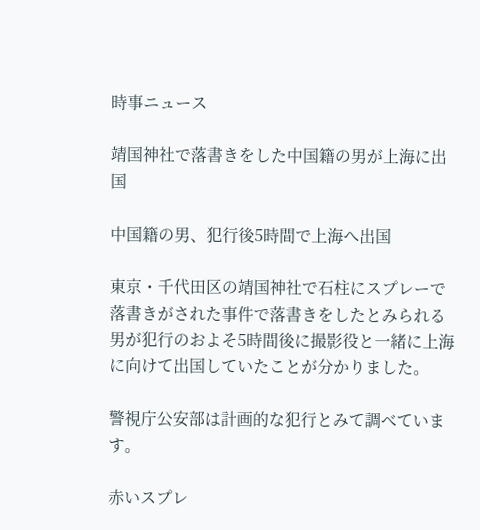時事ニュース

靖国神社で落書きをした中国籍の男が上海に出国

中国籍の男、犯行後5時間で上海へ出国

東京・千代田区の靖国神社で石柱にスプレーで落書きがされた事件で落書きをしたとみられる男が犯行のおよそ5時間後に撮影役と一緒に上海に向けて出国していたことが分かりました。

警視庁公安部は計画的な犯行とみて調べています。

赤いスプレ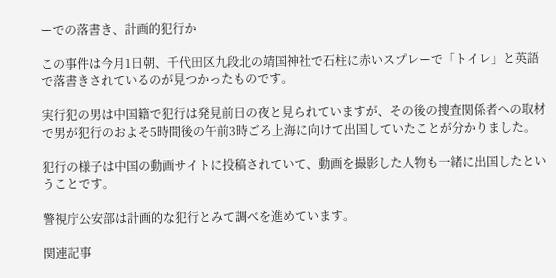ーでの落書き、計画的犯行か

この事件は今月1日朝、千代田区九段北の靖国神社で石柱に赤いスプレーで「トイレ」と英語で落書きされているのが見つかったものです。

実行犯の男は中国籍で犯行は発見前日の夜と見られていますが、その後の捜査関係者への取材で男が犯行のおよそ5時間後の午前3時ごろ上海に向けて出国していたことが分かりました。

犯行の様子は中国の動画サイトに投稿されていて、動画を撮影した人物も一緒に出国したということです。

警視庁公安部は計画的な犯行とみて調べを進めています。

関連記事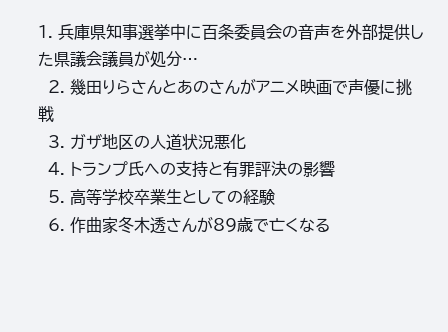1. 兵庫県知事選挙中に百条委員会の音声を外部提供した県議会議員が処分…
  2. 幾田りらさんとあのさんがアニメ映画で声優に挑戦
  3. ガザ地区の人道状況悪化
  4. トランプ氏への支持と有罪評決の影響
  5. 高等学校卒業生としての経験
  6. 作曲家冬木透さんが89歳で亡くなる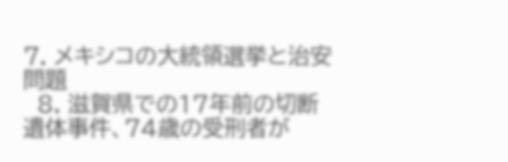7. メキシコの大統領選挙と治安問題
  8. 滋賀県での17年前の切断遺体事件、74歳の受刑者が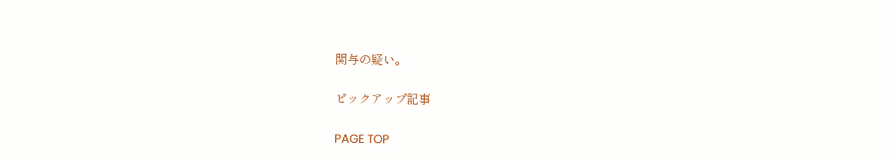関与の疑い。

ピックアップ記事

PAGE TOP